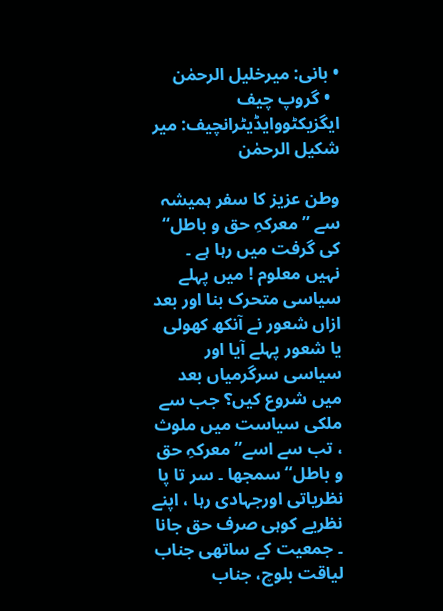• بانی: میرخلیل الرحمٰن
  • گروپ چیف ایگزیکٹووایڈیٹرانچیف: میر شکیل الرحمٰن

وطن عزیز کا سفر ہمیشہ سے ’’معرکہِ حق و باطل‘‘ کی گرفت میں رہا ہے ۔ نہیں معلوم ! میں پہلے سیاسی متحرک بنا اور بعد ازاں شعور نے آنکھ کھولی یا شعور پہلے آیا اور سیاسی سرگرمیاں بعد میں شروع کیں؟ جب سے ملکی سیاست میں ملوث ، تب سے اسے’’ معرکہِ حق و باطل‘‘ سمجھا ۔ سر تا پا نظریاتی اورجہادی رہا ، اپنے نظریے کوہی صرف حق جانا ۔ جمعیت کے ساتھی جناب لیاقت بلوچ، جناب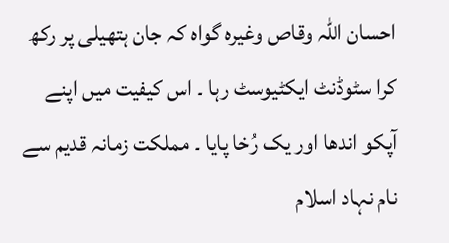احسان اللہ وقاص وغیرہ گواہ کہ جان ہتھیلی پر رکھ کرا سٹوڈنٹ ایکٹیوسٹ رہا ۔ اس کیفیت میں اپنے آپکو اندھا اور یک رُخا پایا ۔ مملکت زمانہ قدیم سے نام نہاد اسلام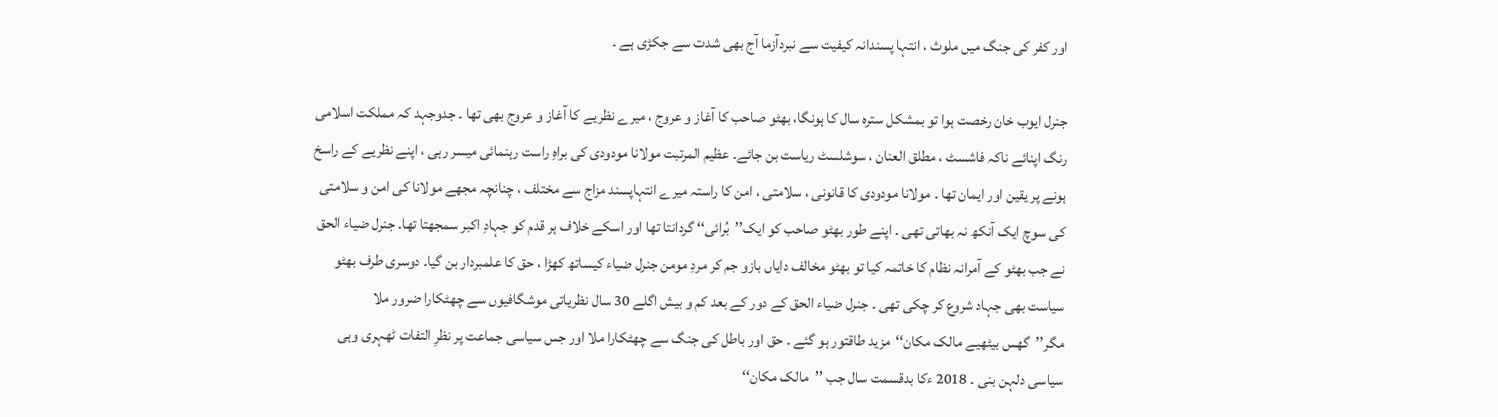اور کفر کی جنگ میں ملوث ، انتہا پسندانہ کیفیت سے نبردآزما آج بھی شدت سے جکڑی ہے ۔

جنرل ایوب خان رخصت ہوا تو بمشکل سترہ سال کا ہونگا، بھٹو صاحب کا آغاز و عروج ، میرے نظریے کا آغاز و عروج بھی تھا ۔ جدوجہد کہ مملکت اسلامی رنگ اپنائے ناکہ فاشسٹ ، مطلق العنان ، سوشلسٹ ریاست بن جائے۔ عظیم المرتبت مولانا مودودی کی براہِ راست رہنمائی میسر رہی ، اپنے نظریے کے راسخ ہونے پر یقین اور ایمان تھا ۔ مولانا مودودی کا قانونی ، سلامتی ، امن کا راستہ میرے انتہاپسند مزاج سے مختلف ، چنانچہ مجھے مولانا کی امن و سلامتی کی سوچ ایک آنکھ نہ بھاتی تھی ۔ اپنے طور بھٹو صاحب کو ایک’’بُرائی‘‘ گردانتا تھا اور اسکے خلاف ہر قدم کو جہادِ اکبر سمجھتا تھا۔ جنرل ضیاء الحق نے جب بھٹو کے آمرانہ نظام کا خاتمہ کیا تو بھٹو مخالف دایاں بازو جم کر مردِ مومن جنرل ضیاء کیساتھ کھڑا ، حق کا علمبردار بن گیا۔ دوسری طرف بھٹو سیاست بھی جہاد شروع کر چکی تھی ۔ جنرل ضیاء الحق کے دور کے بعد کم و بیش اگلے 30 سال نظریاتی موشگافیوں سے چھٹکارا ضرور ملا مگر’’گھس بیٹھیے مالک مکان‘‘مزید طاقتور ہو گئے ۔ حق اور باطل کی جنگ سے چھٹکارا ملا اور جس سیاسی جماعت پر نظرِ التفات ٹھہری وہی سیاسی دلہن بنی ۔ 2018 ءکا بدقسمت سال جب ’’مالک مکان‘‘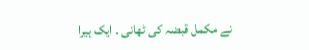نے مکمل قبضہ کی ٹھانی ۔ ایک ہیرا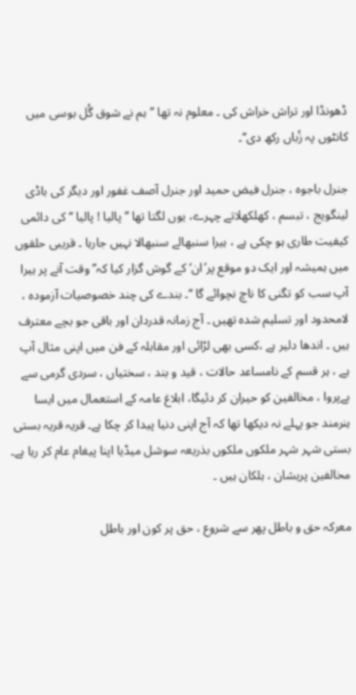ڈھونڈا اور تراش خراش کی ۔ معلوم نہ تھا ’’ہم نے شوق گُل بوسی میں کانٹوں پہ زُباں رکھ دی‘‘۔

جنرل باجوہ ، جنرل فیض حمید اور جنرل آصف غفور اور دیگر کی باڈی لینگویج ، تبسم ، کھلکھلاتے چہرے، یوں لگتا تھا ’’ پالیا ! پالیا ‘‘ کی دائمی کیفیت طاری ہو چکی ہے ، ہیرا سنبھالے سنبھالا نہیں جارہا ۔ قریبی حلقوں میں ہمیشہ اور ایک دو موقع پر’ان‘ کے گوش گزار کیا کہ’’ وقت آنے پر ہیرا آپ سب کو تگنی کا ناچ نچوائے گا ‘‘۔ بندے کی چند خصوصیات آزمودہ ، لامحدود اور تسلیم شدہ تھیں ۔ آج زمانہ قدردان اور باقی جو بچے معترف ہیں ۔ اندھا دلیر ہے ،کسی بھی لڑائی اور مقابلہ کے فن میں اپنی مثال آپ ہے ، ہر قسم کے نامساعد حالات ، قید و بند ، سختیاں ، سردی گرمی سے بےپروا ، مخالفین کو حیران کر دئیگا، ابلاغ عامہ کے استعمال میں ایسا ہنرمند جو پہلے نہ دیکھا تھا کہ آج اپنی دنیا پیدا کر چکا ہے۔ قریہ قریہ بستی بستی شہر شہر ملکوں ملکوں بذریعہ سوشل میڈیا اپنا پیغام عام کر رہا ہے۔ مخالفین پریشان ، ہلکان ہیں ۔

معرکہ حق و باطل پھر سے شروع ، حق پر کون اور باطل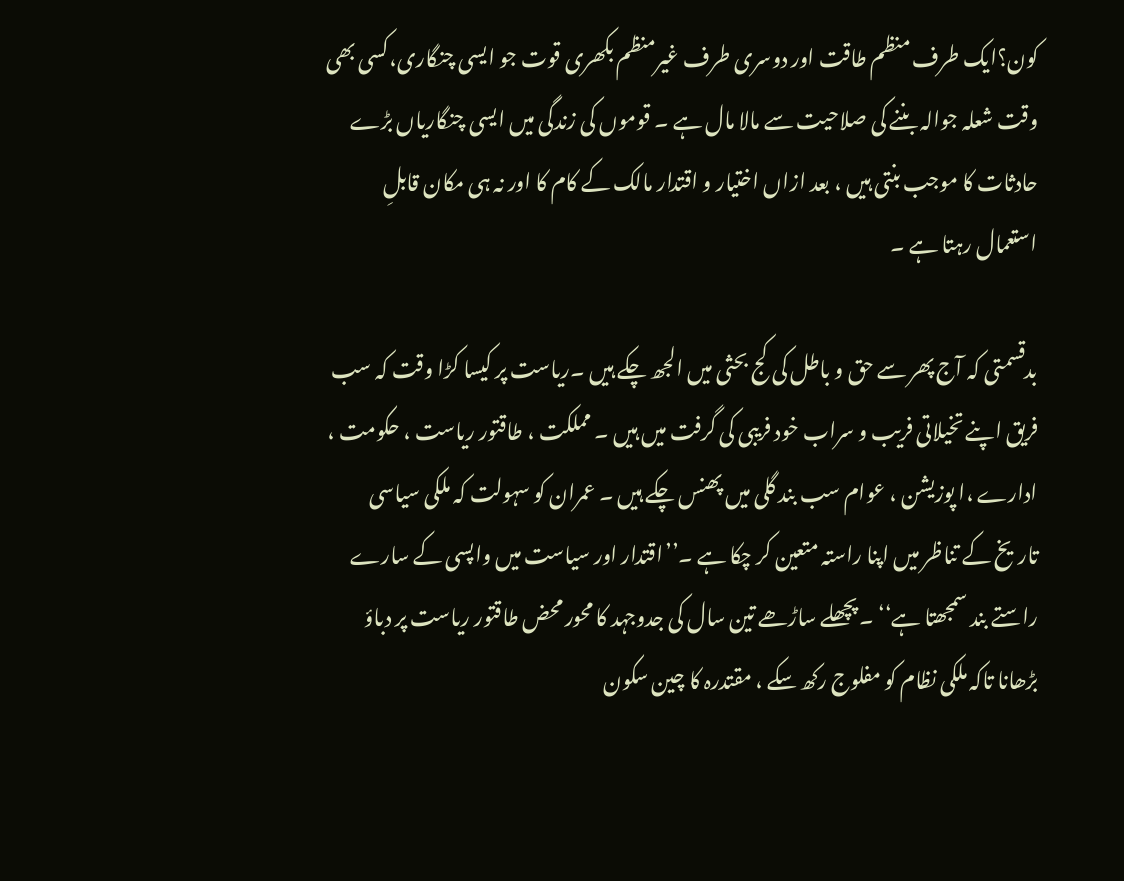کون؟ایک طرف منظم طاقت اور دوسری طرف غیرمنظم بکھری قوت جو ایسی چنگاری،کسی بھی وقت شعلہ جوالہ بننے کی صلاحیت سے مالا مال ہے ۔ قوموں کی زندگی میں ایسی چنگاریاں بڑے حادثات کا موجب بنتی ہیں ، بعد ازاں اختیار و اقتدار مالک کے کام کا اور نہ ہی مکان قابلِ استعمال رہتا ہے ۔

بدقسمتی کہ آج پھر سے حق و باطل کی کج بحثی میں الجھ چکے ہیں ۔ریاست پر کیسا کڑا وقت کہ سب فریق اپنے تخیلاتی فریب و سراب خود فریبی کی گرفت میں ہیں ۔ مملکت ، طاقتور ریاست ، حکومت ، ادارے ،ا پوزیشن ، عوام سب بند گلی میں پھنس چکے ہیں ۔ عمران کو سہولت کہ ملکی سیاسی تاریخ کے تناظر میں اپنا راستہ متعین کر چکا ہے ۔’’اقتدار اور سیاست میں واپسی کے سارے راستے بند سمجھتا ہے‘‘ ۔ پچھلے ساڑھے تین سال کی جدوجہد کا محور محض طاقتور ریاست پر دباؤ بڑھانا تاکہ ملکی نظام کو مفلوج رکھ سکے ، مقتدرہ کا چین سکون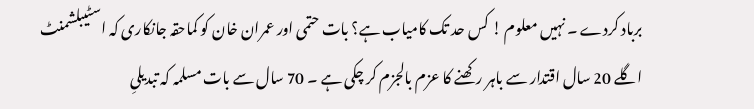برباد کردے ۔ نہیں معلوم ! کس حد تک کامیاب ہے؟ بات حتمی اور عمران خان کو کماحقہ جانکاری کہ اسٹیبلشمنٹ اگلے 20 سال اقتدار سے باہر رکھنے کا عزم بالجزم کر چکی ہے ۔ 70 سال سے بات مسلمہ کہ تبدیلیِ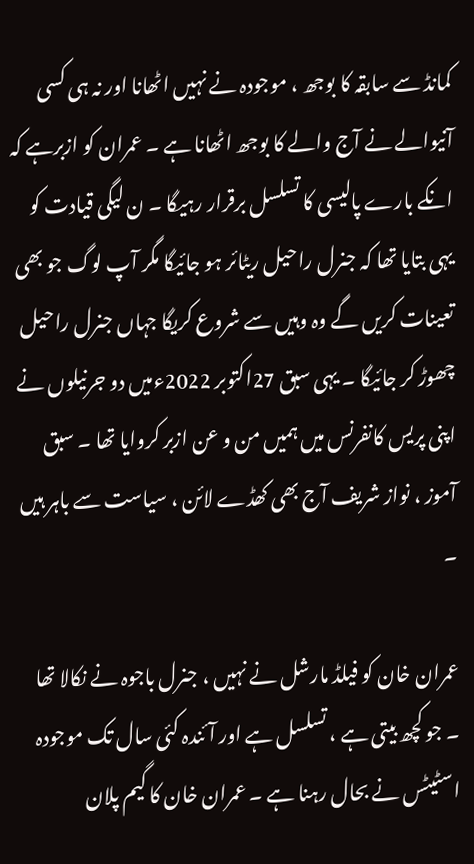کمانڈ سے سابقہ کا بوجھ ، موجودہ نے نہیں اٹھانا اور نہ ہی کسی آنیوالے نے آج والے کا بوجھ اٹھانا ہے ۔ عمران کو ازبرہے کہ انکے بارے پالیسی کا تسلسل برقرار رہیگا ۔ ن لیگی قیادت کو یہی بتایا تھا کہ جنرل راحیل ریٹائر ہو جائیگا مگر آپ لوگ جو بھی تعینات کریں گے وہ وہیں سے شروع کریگا جہاں جنرل راحیل چھوڑ کر جائیگا ۔ یہی سبق 27اکتوبر 2022ءمیں دو جرنیلوں نے اپنی پریس کانفرنس میں ہمیں من و عن ازبر کروایا تھا ۔ سبق آموز ، نواز شریف آج بھی کھڈے لائن ، سیاست سے باہر ہیں ۔

عمران خان کو فیلڈ مارشل نے نہیں ، جنرل باجوہ نے نکالا تھا ۔ جو کچھ بیتی ہے ، تسلسل ہے اور آئندہ کئی سال تک موجودہ اسٹیٹس نے بحال رہنا ہے ۔ عمران خان کا گیم پلان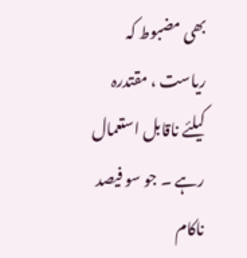بھی مضبوط کہ ریاست ، مقتدرہ کیلئے ناقابل استعمال رہے ۔ جو سو فیصد ناکام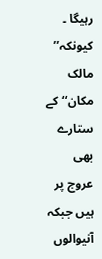رہیگا ۔ کیونکہ’’ مالک مکان‘‘کے ستارے بھی عروج پر ہیں جبکہ آنیوالوں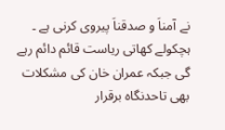نے آمناَ و صدقناَ پیروی کرنی ہے ۔ ہچکولے کھاتی ریاست قائم دائم رہے گی جبکہ عمران خان کی مشکلات بھی تاحدنگاہ برقرار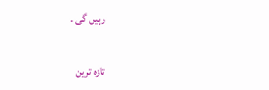رہیں گی ۔

تازہ ترین